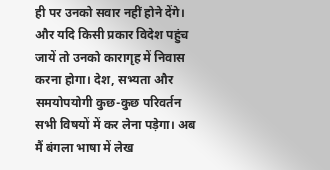ही पर उनको सवार नहीं होने देंगे। और यदि किसी प्रकार विदेश पहुंच जायें तो उनको कारागृह में निवास करना होगा। देश, सभ्यता और समयोपयोगी कुछ-कुछ परिवर्तन सभी विषयों में कर लेना पड़ेगा। अब मैं बंगला भाषा में लेख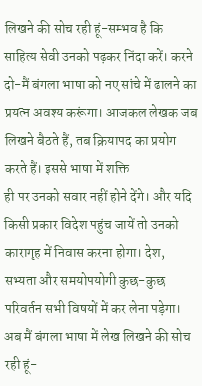लिखने की सोच रही हूं-सम्भव है कि साहित्य सेवी उनको पढ़कर निंदा करें। करने दो-मैं बंगला भाषा को नए सांचे में ढालने का प्रयत्न अवश्य करूंगा। आजकल लेखक जब लिखने बैठते हैं, तब क्रियापद का प्रयोग करते हैं। इससे भाषा में शक्ति
ही पर उनको सवार नहीं होने देंगे। और यदि किसी प्रकार विदेश पहुंच जायें तो उनको कारागृह में निवास करना होगा। देश, सभ्यता और समयोपयोगी कुछ-कुछ परिवर्तन सभी विषयों में कर लेना पड़ेगा। अब मैं बंगला भाषा में लेख लिखने की सोच रही हूं-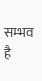सम्भव है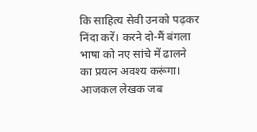कि साहित्य सेवी उनको पढ़कर निंदा करें। करने दो-मैं बंगला भाषा को नए सांचे में ढालने का प्रयत्न अवश्य करूंगा। आजकल लेखक जब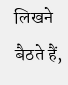लिखने बैठते हैं,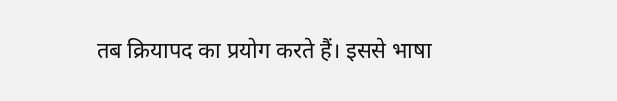तब क्रियापद का प्रयोग करते हैं। इससे भाषा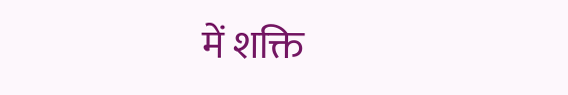में शक्ति